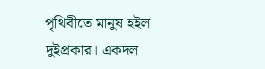পৃথিবীতে মানুষ হইল দুইপ্রকার। একদল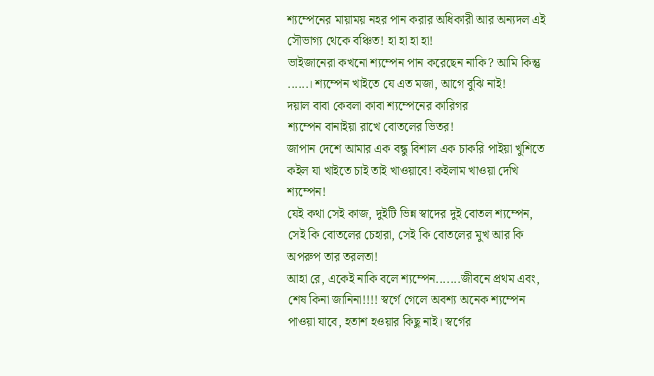শ্যম্পেনের মায়াময় নহর পান করার অধিকারী আর অন্যদল এই সৌভাগ্য থেকে বঞ্চিত! হা হা হা হা!
ভাইজানেরা কখনো শ্যম্পেন পান করেছেন নাকি? আমি কিন্তু ......। শ্যম্পেন খাইতে যে এত মজা, আগে বুঝি নাই!
দয়াল বাবা কেবলা কাবা শ্যম্পেনের কারিগর
শ্যম্পেন বানাইয়া রাখে বোতলের ভিতর!
জাপান দেশে আমার এক বন্ধু বিশাল এক চাকরি পাইয়া খুশিতে কইল যা খাইতে চাই তাই খাওয়াবে! কইলাম খাওয়া দেখি শ্যম্পেন!
যেই কথা সেই কাজ, দুইটি ভিন্ন স্বাদের দুই বোতল শ্যম্পেন, সেই কি বোতলের চেহারা, সেই কি বোতলের মুখ আর কি অপরুপ তার তরলতা!
আহা রে, একেই নাকি বলে শ্যম্পেন.......জীবনে প্রথম এবং, শেষ কিনা জানিনা!!!! স্বর্গে গেলে অবশ্য অনেক শ্যম্পেন পাওয়া যাবে, হতাশ হওয়ার কিছু নাই। স্বর্গের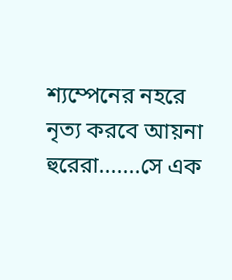শ্যম্পেনের নহরে নৃত্য করবে আয়না হুরেরা.......সে এক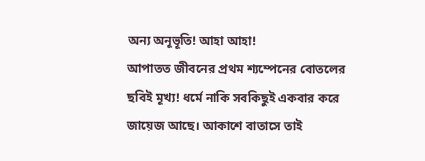অন্য অনূভূতি! আহা আহা!
আপাতত জীবনের প্রথম শ্যম্পেনের বোতলের ছবিই মূখ্য! ধর্মে নাকি সবকিছুই একবার করে জায়েজ আছে। আকাশে বাতাসে তাই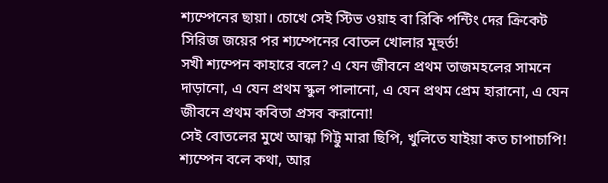শ্যম্পেনের ছায়া। চোখে সেই স্টিভ ওয়াহ বা রিকি পন্টিং দের ক্রিকেট সিরিজ জয়ের পর শ্যম্পেনের বোতল খোলার মূহুর্ত!
সখী শ্যম্পেন কাহারে বলে? এ যেন জীবনে প্রথম তাজমহলের সামনে দাড়ানো, এ যেন প্রথম স্কুল পালানো, এ যেন প্রথম প্রেম হারানো, এ যেন জীবনে প্রথম কবিতা প্রসব করানো!
সেই বোতলের মুখে আন্ধা গিট্টু মারা ছিপি, খুলিতে যাইয়া কত চাপাচাপি! শ্যম্পেন বলে কথা, আর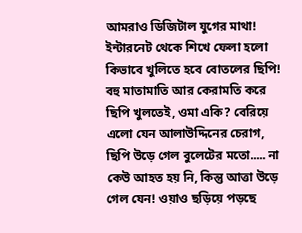আমরাও ডিজিটাল যুগের মাথা! ইন্টারনেট থেকে শিখে ফেলা হলো কিভাবে খুলিতে হবে বোতলের ছিপি! বহু মাতামাতি আর কেরামতি করে ছিপি খুলতেই, ওমা একি? বেরিয়ে এলো যেন আলাউদ্দিনের চেরাগ, ছিপি উড়ে গেল বুলেটের মতো..... না কেউ আহত হয় নি, কিন্তু আত্তা উড়ে গেল যেন! ওয়াও ছড়িয়ে পড়ছে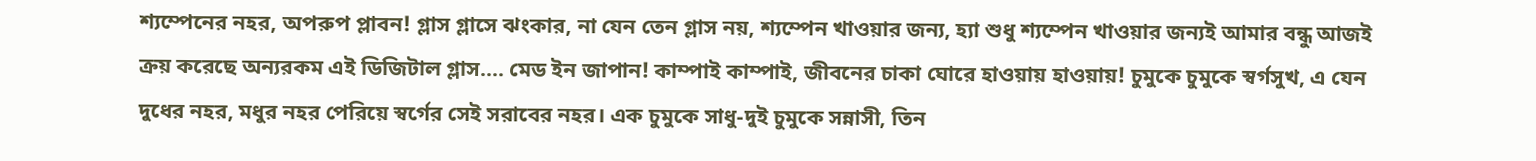শ্যম্পেনের নহর, অপরুপ প্লাবন! গ্লাস গ্লাসে ঝংকার, না যেন তেন গ্লাস নয়, শ্যম্পেন খাওয়ার জন্য, হ্যা শুধু শ্যম্পেন খাওয়ার জন্যই আমার বন্ধু আজই ক্রয় করেছে অন্যরকম এই ডিজিটাল গ্লাস.... মেড ইন জাপান! কাম্পাই কাম্পাই, জীবনের চাকা ঘোরে হাওয়ায় হাওয়ায়! চুমুকে চুমুকে স্বর্গসুখ, এ যেন দুধের নহর, মধুর নহর পেরিয়ে স্বর্গের সেই সরাবের নহর। এক চুমুকে সাধু-দুই চুমুকে সন্নাসী, তিন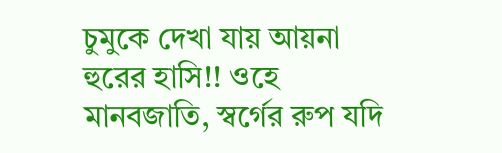চুমুকে দেখা যায় আয়না হুরের হাসি!! ওহে মানবজাতি, স্বর্গের রুপ যদি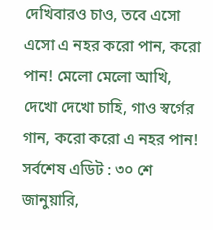দেখিবারও চাও, তবে এসো এসো এ নহর করো পান, করো পান! মেলো মেলো আখি, দেখো দেখো চাহি, গাও স্বর্গের গান, করো করো এ নহর পান!
সর্বশেষ এডিট : ৩০ শে জানুয়ারি,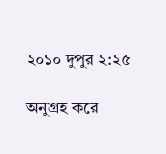২০১০ দুপুর ২:২৫

অনুগ্রহ করে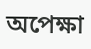অপেক্ষা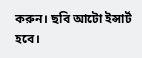করুন। ছবি আটো ইন্সার্ট হবে।